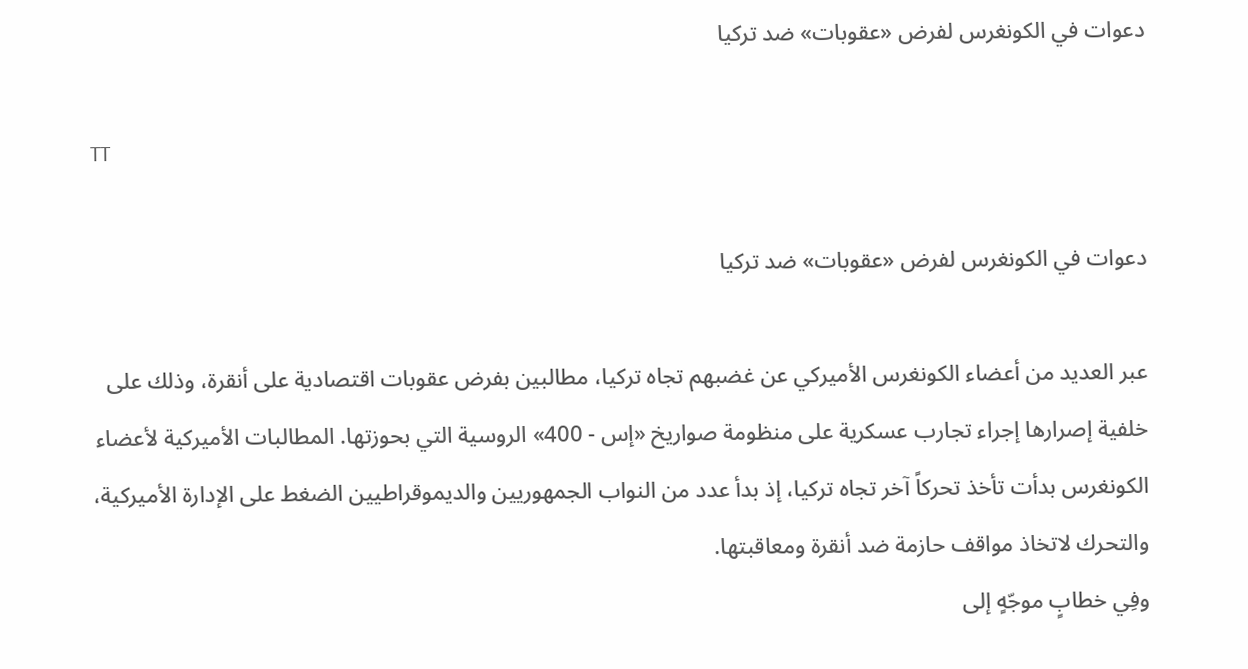دعوات في الكونغرس لفرض «عقوبات» ضد تركيا

TT

دعوات في الكونغرس لفرض «عقوبات» ضد تركيا

عبر العديد من أعضاء الكونغرس الأميركي عن غضبهم تجاه تركيا، مطالبين بفرض عقوبات اقتصادية على أنقرة، وذلك على خلفية إصرارها إجراء تجارب عسكرية على منظومة صواريخ «إس - 400» الروسية التي بحوزتها. المطالبات الأميركية لأعضاء الكونغرس بدأت تأخذ تحركاً آخر تجاه تركيا، إذ بدأ عدد من النواب الجمهوريين والديموقراطيين الضغط على الإدارة الأميركية، والتحرك لاتخاذ مواقف حازمة ضد أنقرة ومعاقبتها.
وفِي خطابٍ موجّهٍ إلى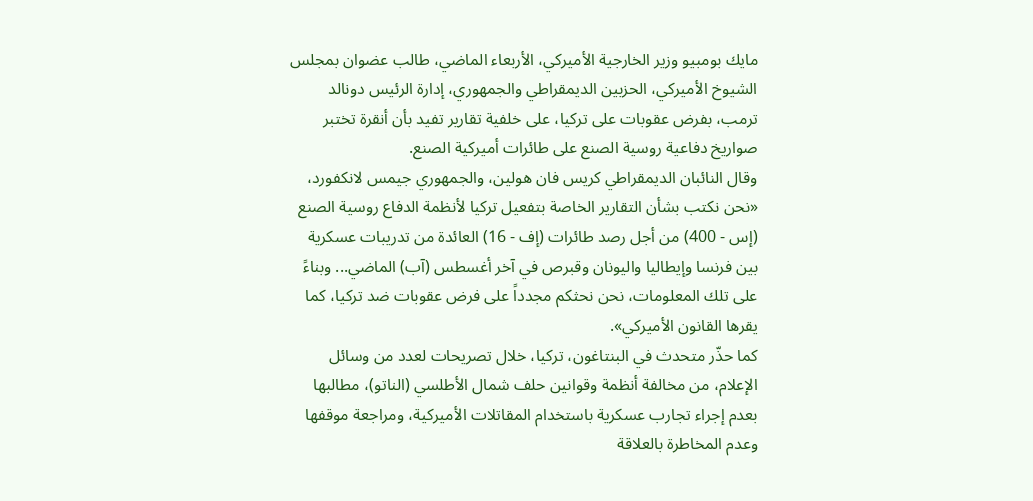مايك بومبيو وزير الخارجية الأميركي، الأربعاء الماضي، طالب عضوان بمجلس الشيوخ الأميركي، الحزبين الديمقراطي والجمهوري، إدارة الرئيس دونالد ترمب، بفرض عقوبات على تركيا، على خلفية تقارير تفيد بأن أنقرة تختبر صواريخ دفاعية روسية الصنع على طائرات أميركية الصنع.
وقال النائبان الديمقراطي كريس فان هولين، والجمهوري جيمس لانكفورد، «نحن نكتب بشأن التقارير الخاصة بتفعيل تركيا لأنظمة الدفاع روسية الصنع (إس - 400) من أجل رصد طائرات (إف - 16) العائدة من تدريبات عسكرية بين فرنسا وإيطاليا واليونان وقبرص في آخر أغسطس (آب) الماضي... وبناءً على تلك المعلومات، نحن نحثكم مجدداً على فرض عقوبات ضد تركيا، كما يقرها القانون الأميركي».
كما حذّر متحدث في البنتاغون، تركيا، خلال تصريحات لعدد من وسائل الإعلام، من مخالفة أنظمة وقوانين حلف شمال الأطلسي (الناتو)، مطالبها بعدم إجراء تجارب عسكرية باستخدام المقاتلات الأميركية، ومراجعة موقفها وعدم المخاطرة بالعلاقة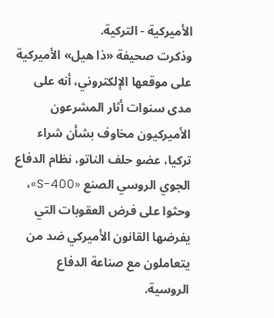الأميركية - التركية.
وذكرت صحيفة «ذا هيل» الأميركية على موقعها الإلكتروني، أنه على مدى سنوات أثار المشرعون الأميركيون مخاوف بشأن شراء تركيا، عضو حلف الناتو، نظام الدفاع الجوي الروسي الصنع «S-400»، وحثوا على فرض العقوبات التي يفرضها القانون الأميركي ضد من يتعاملون مع صناعة الدفاع الروسية.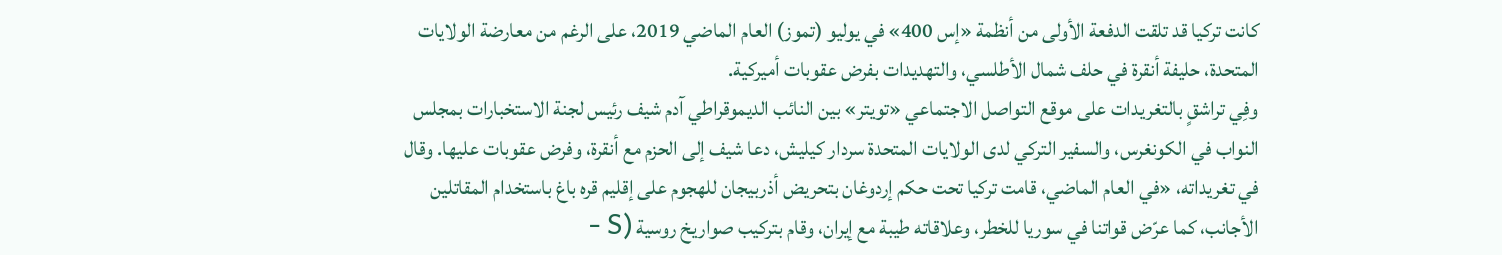كانت تركيا قد تلقت الدفعة الأولى من أنظمة «إس 400» في يوليو (تموز) العام الماضي 2019، على الرغم من معارضة الولايات المتحدة، حليفة أنقرة في حلف شمال الأطلسي، والتهديدات بفرض عقوبات أميركية.
وفِي تراشقٍ بالتغريدات على موقع التواصل الاجتماعي «تويتر» بين النائب الديموقراطي آدم شيف رئيس لجنة الاستخبارات بمجلس النواب في الكونغرس، والسفير التركي لدى الولايات المتحدة سردار كيليش، دعا شيف إلى الحزم مع أنقرة، وفرض عقوبات عليها. وقال في تغريداته، «في العام الماضي، قامت تركيا تحت حكم إردوغان بتحريض أذربيجان للهجوم على إقليم قره باغ باستخدام المقاتلين الأجانب، كما عرّض قواتنا في سوريا للخطر، وعلاقاته طيبة مع إيران، وقام بتركيب صواريخ روسية (S -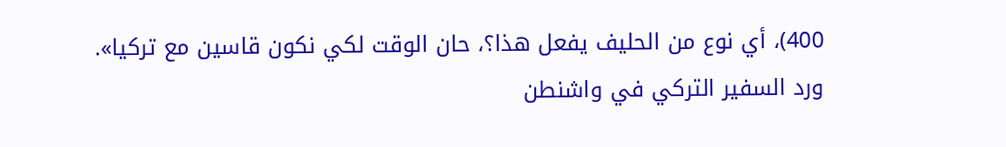400)، أي نوع من الحليف يفعل هذا؟، حان الوقت لكي نكون قاسين مع تركيا».
ورد السفير التركي في واشنطن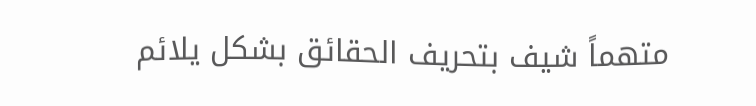متهماً شيف بتحريف الحقائق بشكل يلائم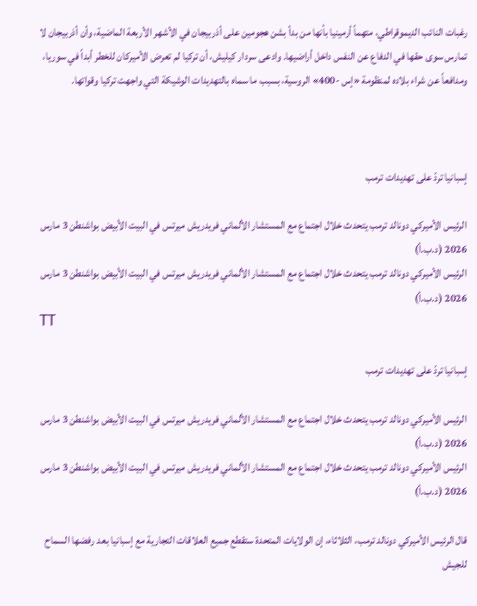رغبات النائب الديموقراطي، متهماً أرمينيا بأنها من بدأ بشن هجومين على أذربيجان في الأشهر الأربعة الماضية، وأن أذربيجان لا تمارس سوى حقها في الدفاع عن النفس داخل أراضيها. وادعى سردار كيليش، أن تركيا لم تعرض الأميركان للخطر أبداً في سوريا، ومدافعاً عن شراء بلاده لمنظومة «إس -400» الروسية، بسبب ما سماه بالتهديدات الوشيكة التي واجهت تركيا وقواتها.



إسبانيا تردّ على تهديدات ترمب

الرئيس الأميركي دونالد ترمب يتحدث خلال اجتماع مع المستشار الألماني فريدريش ميرتس في البيت الأبيض بواشنطن 3 مارس 2026 (د.ب.أ)
الرئيس الأميركي دونالد ترمب يتحدث خلال اجتماع مع المستشار الألماني فريدريش ميرتس في البيت الأبيض بواشنطن 3 مارس 2026 (د.ب.أ)
TT

إسبانيا تردّ على تهديدات ترمب

الرئيس الأميركي دونالد ترمب يتحدث خلال اجتماع مع المستشار الألماني فريدريش ميرتس في البيت الأبيض بواشنطن 3 مارس 2026 (د.ب.أ)
الرئيس الأميركي دونالد ترمب يتحدث خلال اجتماع مع المستشار الألماني فريدريش ميرتس في البيت الأبيض بواشنطن 3 مارس 2026 (د.ب.أ)

قال الرئيس الأميركي دونالد ترمب، الثلاثاء، إن الولايات المتحدة ستقطع جميع العلاقات التجارية مع إسبانيا بعد رفضها السماح للجيش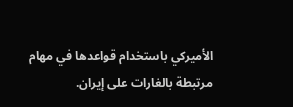الأميركي باستخدام قواعدها في مهام مرتبطة بالغارات على إيران.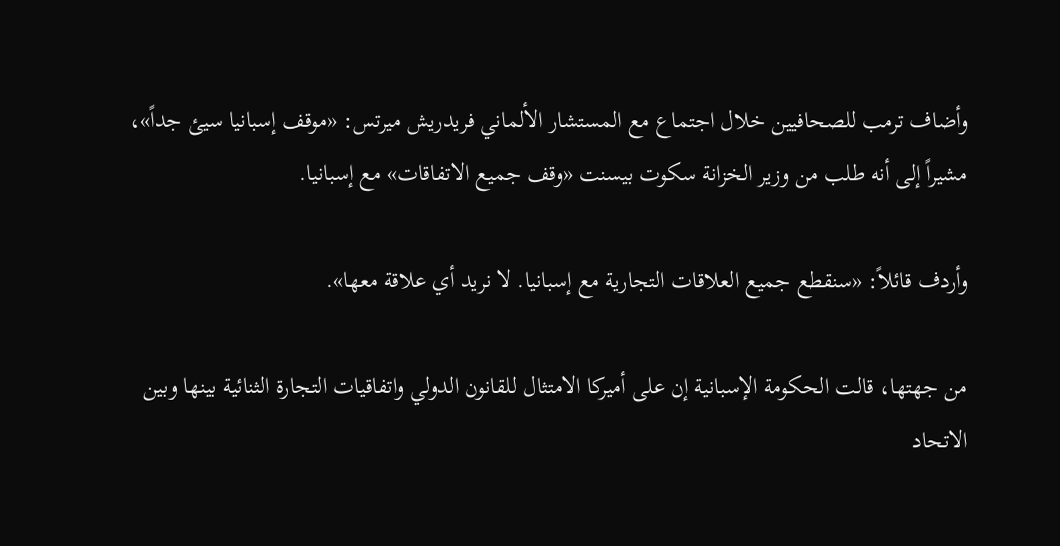وأضاف ترمب للصحافيين خلال اجتماع مع المستشار الألماني فريدريش ميرتس: «موقف إسبانيا سيئ جداً»، مشيراً إلى أنه طلب من وزير الخزانة سكوت بيسنت «وقف جميع الاتفاقات» مع إسبانيا.

وأردف قائلاً: «سنقطع جميع العلاقات التجارية مع إسبانيا. لا نريد أي علاقة معها».

من جهتها، قالت الحكومة الإسبانية إن على أميركا الامتثال للقانون الدولي واتفاقيات التجارة الثنائية بينها وبين الاتحاد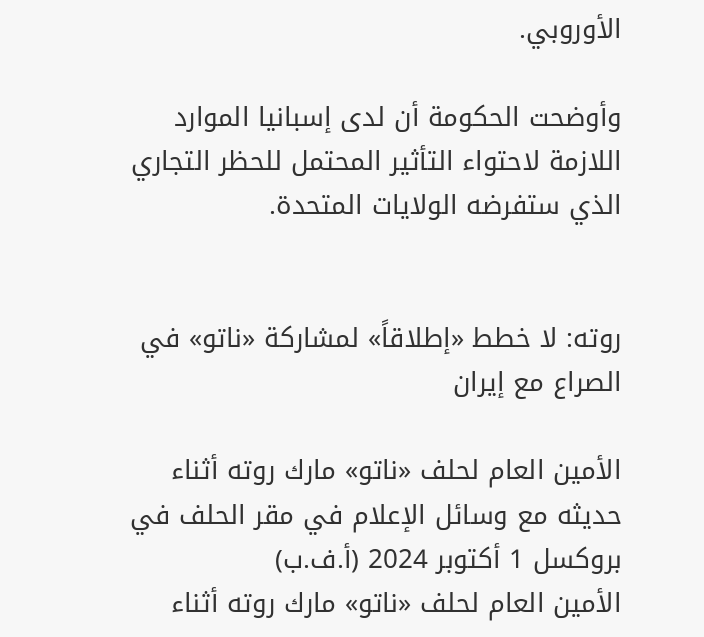الأوروبي.

وأوضحت الحكومة أن لدى إسبانيا الموارد اللازمة لاحتواء التأثير المحتمل للحظر التجاري الذي ستفرضه الولايات المتحدة.


روته: لا خطط «إطلاقاً» لمشاركة «ناتو» في الصراع مع إيران

الأمين العام لحلف «ناتو» مارك روته أثناء حديثه مع وسائل الإعلام في مقر الحلف في بروكسل 1 أكتوبر 2024 (أ.ف.ب)
الأمين العام لحلف «ناتو» مارك روته أثناء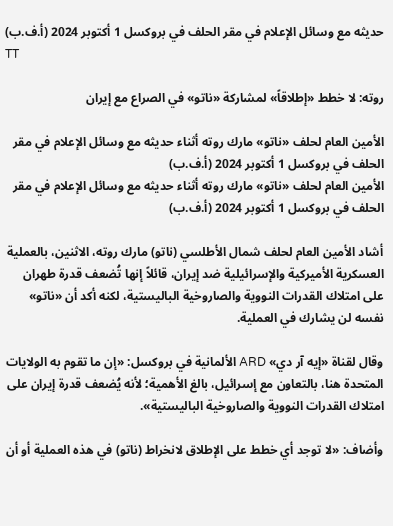حديثه مع وسائل الإعلام في مقر الحلف في بروكسل 1 أكتوبر 2024 (أ.ف.ب)
TT

روته: لا خطط «إطلاقاً» لمشاركة «ناتو» في الصراع مع إيران

الأمين العام لحلف «ناتو» مارك روته أثناء حديثه مع وسائل الإعلام في مقر الحلف في بروكسل 1 أكتوبر 2024 (أ.ف.ب)
الأمين العام لحلف «ناتو» مارك روته أثناء حديثه مع وسائل الإعلام في مقر الحلف في بروكسل 1 أكتوبر 2024 (أ.ف.ب)

أشاد الأمين العام لحلف شمال الأطلسي (ناتو) مارك روته، الاثنين، بالعملية العسكرية الأميركية والإسرائيلية ضد إيران، قائلاً إنها تُضعف قدرة طهران على امتلاك القدرات النووية والصاروخية الباليستية، لكنه أكد أن «ناتو» نفسه لن يشارك في العملية.

وقال لقناة «إيه آر دي» ARD الألمانية في بروكسل: «إن ما تقوم به الولايات المتحدة هنا، بالتعاون مع إسرائيل، بالغ الأهمية؛ لأنه يُضعف قدرة إيران على امتلاك القدرات النووية والصاروخية الباليستية».

وأضاف: «لا توجد أي خطط على الإطلاق لانخراط (ناتو) في هذه العملية أو أن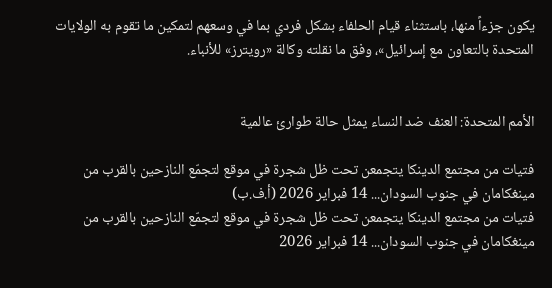يكون جزءاً منها، باستثناء قيام الحلفاء بشكل فردي بما في وسعهم لتمكين ما تقوم به الولايات المتحدة بالتعاون مع إسرائيل»، وفق ما نقلته وكالة «رويترز» للأنباء.


الأمم المتحدة: العنف ضد النساء يمثل حالة طوارئ عالمية

فتيات من مجتمع الدينكا يتجمعن تحت ظل شجرة في موقع لتجمّع النازحين بالقرب من مينغكامان في جنوب السودان... 14 فبراير 2026 (أ.ف.ب)
فتيات من مجتمع الدينكا يتجمعن تحت ظل شجرة في موقع لتجمّع النازحين بالقرب من مينغكامان في جنوب السودان... 14 فبراير 2026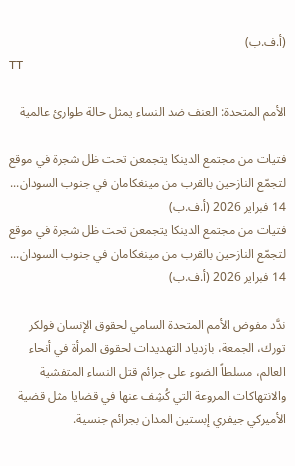(أ.ف.ب)
TT

الأمم المتحدة: العنف ضد النساء يمثل حالة طوارئ عالمية

فتيات من مجتمع الدينكا يتجمعن تحت ظل شجرة في موقع لتجمّع النازحين بالقرب من مينغكامان في جنوب السودان... 14 فبراير 2026 (أ.ف.ب)
فتيات من مجتمع الدينكا يتجمعن تحت ظل شجرة في موقع لتجمّع النازحين بالقرب من مينغكامان في جنوب السودان... 14 فبراير 2026 (أ.ف.ب)

ندَّد مفوض الأمم المتحدة السامي لحقوق الإنسان فولكر تورك، الجمعة، بازدياد التهديدات لحقوق المرأة في أنحاء العالم، مسلطاً الضوء على جرائم قتل النساء المتفشية والانتهاكات المروعة التي كُشِف عنها في قضايا مثل قضية الأميركي جيفري إبستين المدان بجرائم جنسية.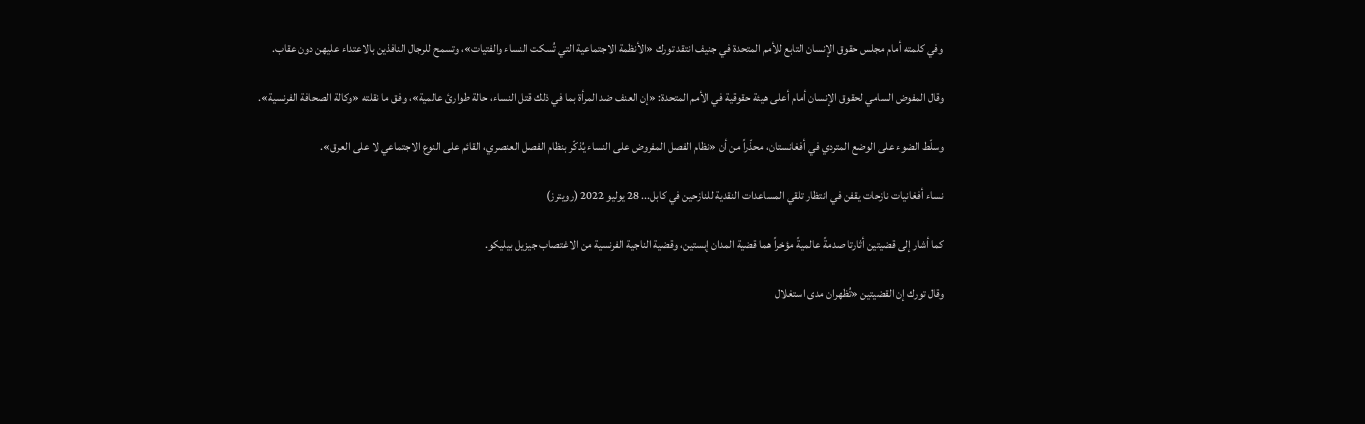وفي كلمته أمام مجلس حقوق الإنسان التابع للأمم المتحدة في جنيف انتقد تورك «الأنظمة الاجتماعية التي تُسكت النساء والفتيات»، وتسمح للرجال النافذين بالاعتداء عليهن دون عقاب.

وقال المفوض السامي لحقوق الإنسان أمام أعلى هيئة حقوقية في الأمم المتحدة: «إن العنف ضد المرأة بما في ذلك قتل النساء، حالة طوارئ عالمية»، وفق ما نقلته «وكالة الصحافة الفرنسية».

وسلّط الضوء على الوضع المتردي في أفغانستان، محذّراً من أن «نظام الفصل المفروض على النساء يُذكّر بنظام الفصل العنصري، القائم على النوع الاجتماعي لا على العرق».

نساء أفغانيات نازحات يقفن في انتظار تلقي المساعدات النقدية للنازحين في كابل... 28 يوليو 2022 (رويترز)

كما أشار إلى قضيتين أثارتا صدمةً عالميةً مؤخراً هما قضية المدان إبستين، وقضية الناجية الفرنسية من الاغتصاب جيزيل بيليكو.

وقال تورك إن القضيتين «تُظهران مدى استغلال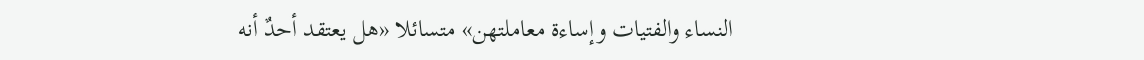النساء والفتيات وإساءة معاملتهن» متسائلا «هل يعتقد أحدٌ أنه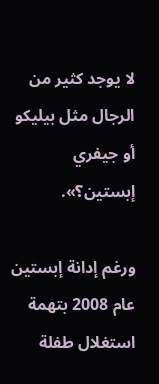لا يوجد كثير من الرجال مثل بيليكو أو جيفري إبستين؟».

ورغم إدانة إبستين عام 2008 بتهمة استغلال طفلة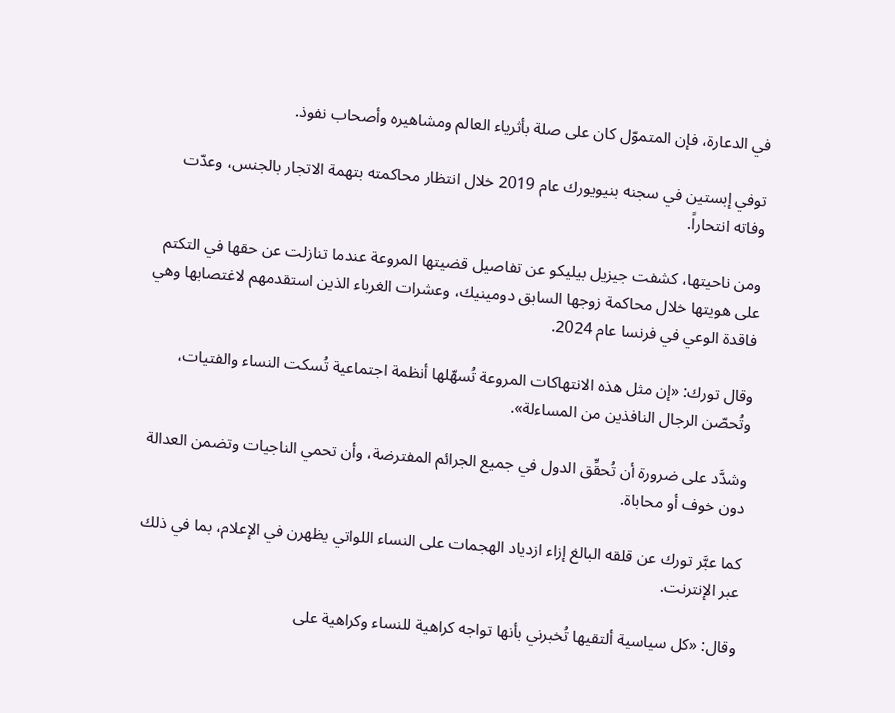في الدعارة، فإن المتموّل كان على صلة بأثرياء العالم ومشاهيره وأصحاب نفوذ.

توفي إبستين في سجنه بنيويورك عام 2019 خلال انتظار محاكمته بتهمة الاتجار بالجنس، وعدّت وفاته انتحاراً.

ومن ناحيتها، كشفت جيزيل بيليكو عن تفاصيل قضيتها المروعة عندما تنازلت عن حقها في التكتم على هويتها خلال محاكمة زوجها السابق دومينيك، وعشرات الغرباء الذين استقدمهم لاغتصابها وهي فاقدة الوعي في فرنسا عام 2024.

وقال تورك: «إن مثل هذه الانتهاكات المروعة تُسهّلها أنظمة اجتماعية تُسكت النساء والفتيات، وتُحصّن الرجال النافذين من المساءلة».

وشدَّد على ضرورة أن تُحقِّق الدول في جميع الجرائم المفترضة، وأن تحمي الناجيات وتضمن العدالة دون خوف أو محاباة.

كما عبَّر تورك عن قلقه البالغ إزاء ازدياد الهجمات على النساء اللواتي يظهرن في الإعلام، بما في ذلك عبر الإنترنت.

وقال: «كل سياسية ألتقيها تُخبرني بأنها تواجه كراهية للنساء وكراهية على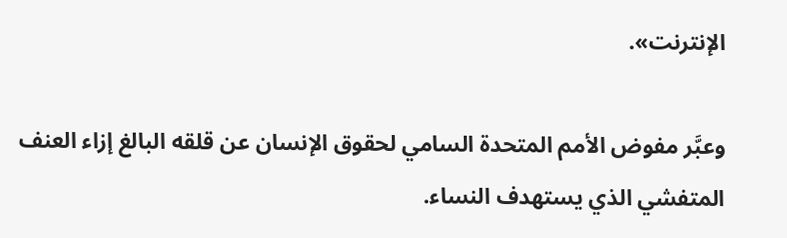الإنترنت».

وعبَّر مفوض الأمم المتحدة السامي لحقوق الإنسان عن قلقه البالغ إزاء العنف المتفشي الذي يستهدف النساء.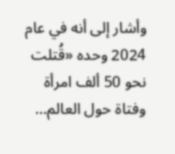وأشار إلى أنه في عام 2024 وحده «قُتلت نحو 50 ألف امرأة وفتاة حول العالم...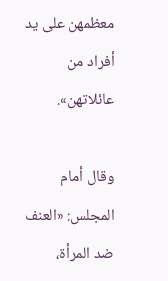معظمهن على يد أفراد من عائلاتهن».

وقال أمام المجلس: «العنف ضد المرأة،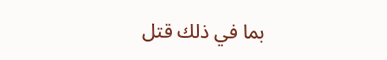بما في ذلك قتل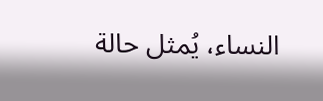النساء، يُمثل حالة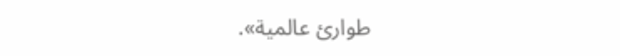طوارئ عالمية».